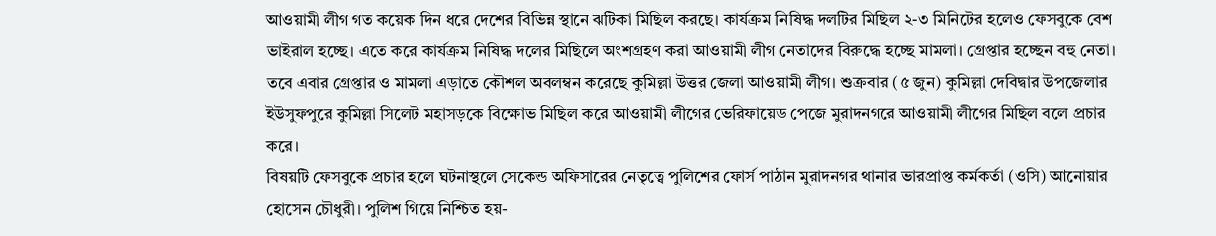আওয়ামী লীগ গত কয়েক দিন ধরে দেশের বিভিন্ন স্থানে ঝটিকা মিছিল করছে। কার্যক্রম নিষিদ্ধ দলটির মিছিল ২-৩ মিনিটের হলেও ফেসবুকে বেশ ভাইরাল হচ্ছে। এতে করে কার্যক্রম নিষিদ্ধ দলের মিছিলে অংশগ্রহণ করা আওয়ামী লীগ নেতাদের বিরুদ্ধে হচ্ছে মামলা। গ্রেপ্তার হচ্ছেন বহু নেতা।
তবে এবার গ্রেপ্তার ও মামলা এড়াতে কৌশল অবলম্বন করেছে কুমিল্লা উত্তর জেলা আওয়ামী লীগ। শুক্রবার (৫ জুন) কুমিল্লা দেবিদ্বার উপজেলার ইউসুফপুরে কুমিল্লা সিলেট মহাসড়কে বিক্ষোভ মিছিল করে আওয়ামী লীগের ভেরিফায়েড পেজে মুরাদনগরে আওয়ামী লীগের মিছিল বলে প্রচার করে।
বিষয়টি ফেসবুকে প্রচার হলে ঘটনাস্থলে সেকেন্ড অফিসারের নেতৃত্বে পুলিশের ফোর্স পাঠান মুরাদনগর থানার ভারপ্রাপ্ত কর্মকর্তা (ওসি) আনোয়ার হোসেন চৌধুরী। পুলিশ গিয়ে নিশ্চিত হয়-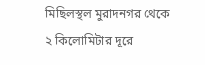মিছিলস্থল মুরাদনগর থেকে ২ কিলোমিটার দূরে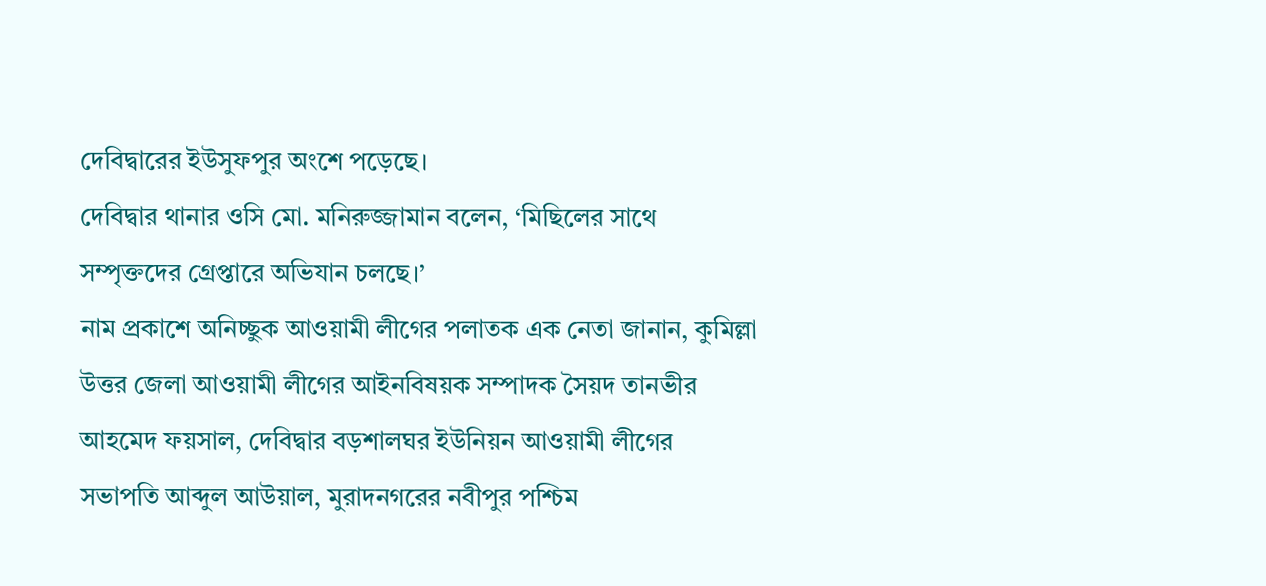দেবিদ্বারের ইউসুফপুর অংশে পড়েছে।
দেবিদ্বার থানার ওসি মো. মনিরুজ্জামান বলেন, ‘মিছিলের সাথে সম্পৃক্তদের গ্রেপ্তারে অভিযান চলছে।’
নাম প্রকাশে অনিচ্ছুক আওয়ামী লীগের পলাতক এক নেতা জানান, কুমিল্লা উত্তর জেলা আওয়ামী লীগের আইনবিষয়ক সম্পাদক সৈয়দ তানভীর আহমেদ ফয়সাল, দেবিদ্বার বড়শালঘর ইউনিয়ন আওয়ামী লীগের সভাপতি আব্দুল আউয়াল, মুরাদনগরের নবীপুর পশ্চিম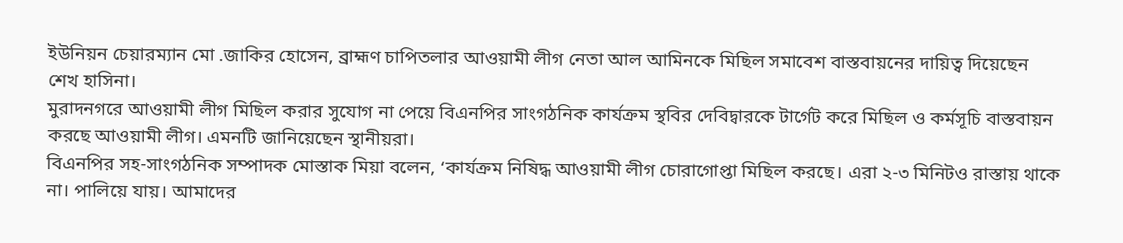ইউনিয়ন চেয়ারম্যান মো .জাকির হোসেন, ব্রাহ্মণ চাপিতলার আওয়ামী লীগ নেতা আল আমিনকে মিছিল সমাবেশ বাস্তবায়নের দায়িত্ব দিয়েছেন শেখ হাসিনা।
মুরাদনগরে আওয়ামী লীগ মিছিল করার সুযোগ না পেয়ে বিএনপির সাংগঠনিক কার্যক্রম স্থবির দেবিদ্বারকে টার্গেট করে মিছিল ও কর্মসূচি বাস্তবায়ন করছে আওয়ামী লীগ। এমনটি জানিয়েছেন স্থানীয়রা।
বিএনপির সহ-সাংগঠনিক সম্পাদক মোস্তাক মিয়া বলেন, ‘কার্যক্রম নিষিদ্ধ আওয়ামী লীগ চোরাগোপ্তা মিছিল করছে। এরা ২-৩ মিনিটও রাস্তায় থাকে না। পালিয়ে যায়। আমাদের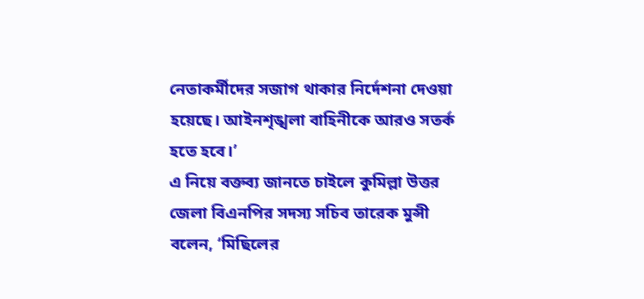নেতাকর্মীদের সজাগ থাকার নির্দেশনা দেওয়া হয়েছে। আইনশৃঙ্খলা বাহিনীকে আরও সতর্ক হতে হবে।’
এ নিয়ে বক্তব্য জানতে চাইলে কুমিল্লা উত্তর জেলা বিএনপির সদস্য সচিব তারেক মুন্সী বলেন, ‘মিছিলের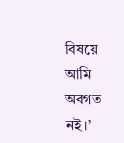বিষয়ে আমি অবগত নই।’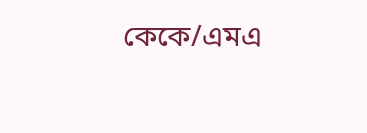কেকে/এমএ